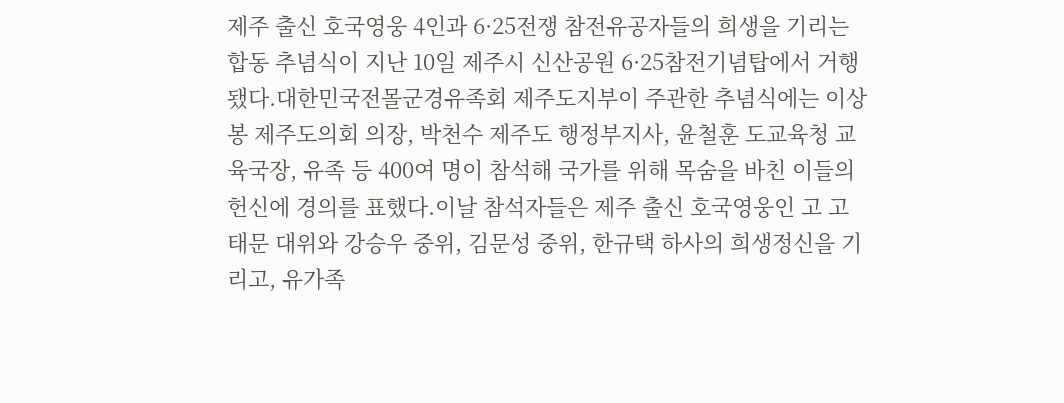제주 출신 호국영웅 4인과 6·25전쟁 참전유공자들의 희생을 기리는 합동 추념식이 지난 10일 제주시 신산공원 6·25참전기념탑에서 거행됐다.대한민국전몰군경유족회 제주도지부이 주관한 추념식에는 이상봉 제주도의회 의장, 박천수 제주도 행정부지사, 윤철훈 도교육청 교육국장, 유족 등 400여 명이 참석해 국가를 위해 목숨을 바친 이들의 헌신에 경의를 표했다.이날 참석자들은 제주 출신 호국영웅인 고 고태문 대위와 강승우 중위, 김문성 중위, 한규택 하사의 희생정신을 기리고, 유가족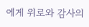에게 위로와 감사의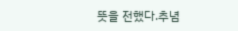뜻을 전했다.추념